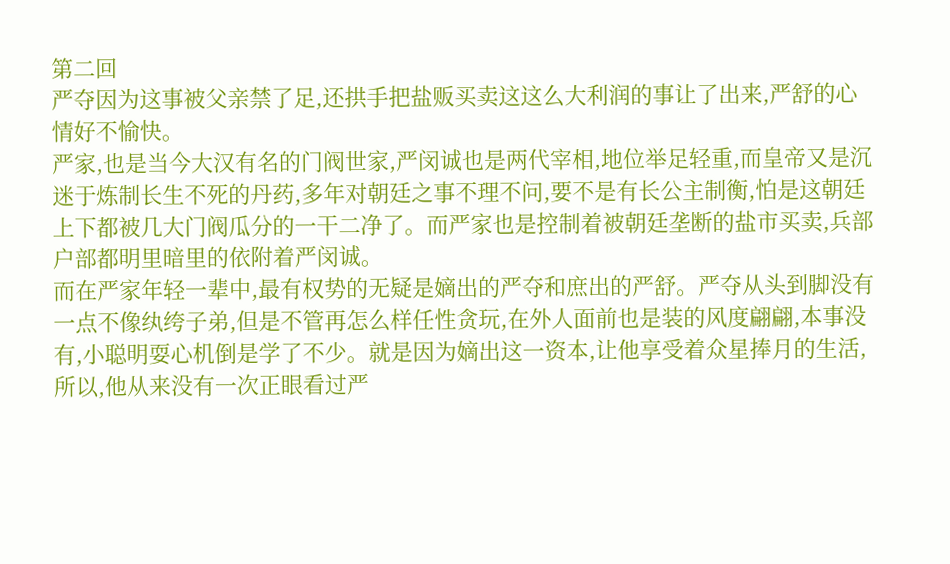第二回
严夺因为这事被父亲禁了足,还拱手把盐贩买卖这这么大利润的事让了出来,严舒的心情好不愉快。
严家,也是当今大汉有名的门阀世家,严闵诚也是两代宰相,地位举足轻重,而皇帝又是沉迷于炼制长生不死的丹药,多年对朝廷之事不理不问,要不是有长公主制衡,怕是这朝廷上下都被几大门阀瓜分的一干二净了。而严家也是控制着被朝廷垄断的盐市买卖,兵部户部都明里暗里的依附着严闵诚。
而在严家年轻一辈中,最有权势的无疑是嫡出的严夺和庶出的严舒。严夺从头到脚没有一点不像纨绔子弟,但是不管再怎么样任性贪玩,在外人面前也是装的风度翩翩,本事没有,小聪明耍心机倒是学了不少。就是因为嫡出这一资本,让他享受着众星捧月的生活,所以,他从来没有一次正眼看过严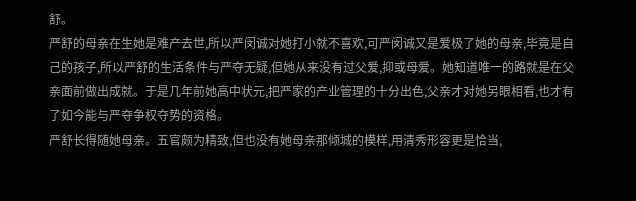舒。
严舒的母亲在生她是难产去世,所以严闵诚对她打小就不喜欢,可严闵诚又是爱极了她的母亲,毕竟是自己的孩子,所以严舒的生活条件与严夺无疑,但她从来没有过父爱,抑或母爱。她知道唯一的路就是在父亲面前做出成就。于是几年前她高中状元,把严家的产业管理的十分出色,父亲才对她另眼相看,也才有了如今能与严夺争权夺势的资格。
严舒长得随她母亲。五官颇为精致,但也没有她母亲那倾城的模样,用清秀形容更是恰当,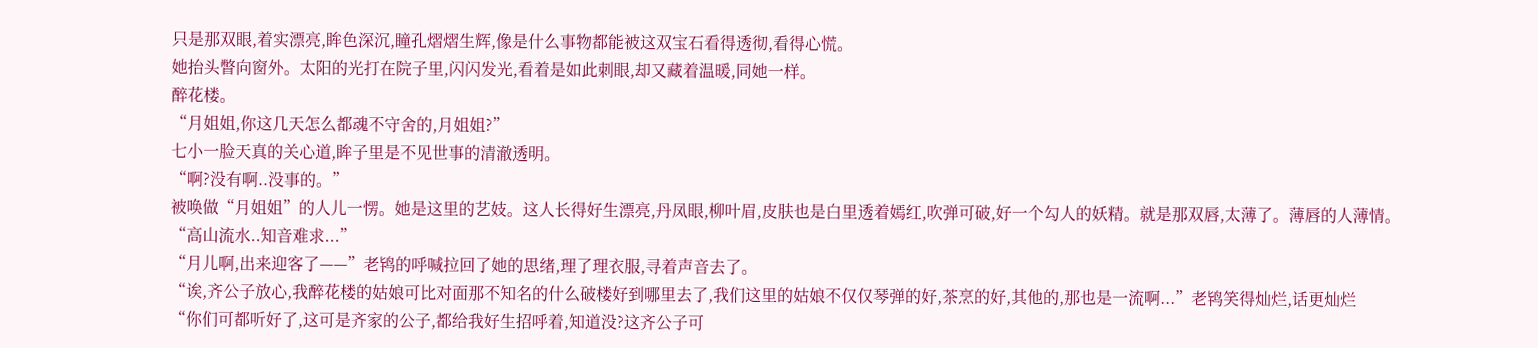只是那双眼,着实漂亮,眸色深沉,瞳孔熠熠生辉,像是什么事物都能被这双宝石看得透彻,看得心慌。
她抬头瞥向窗外。太阳的光打在院子里,闪闪发光,看着是如此刺眼,却又藏着温暖,同她一样。
醉花楼。
“月姐姐,你这几天怎么都魂不守舍的,月姐姐?”
七小一脸天真的关心道,眸子里是不见世事的清澈透明。
“啊?没有啊..没事的。”
被唤做“月姐姐”的人儿一愣。她是这里的艺妓。这人长得好生漂亮,丹凤眼,柳叶眉,皮肤也是白里透着嫣红,吹弹可破,好一个勾人的妖精。就是那双唇,太薄了。薄唇的人薄情。
“高山流水..知音难求...”
“月儿啊,出来迎客了——”老鸨的呼喊拉回了她的思绪,理了理衣服,寻着声音去了。
“诶,齐公子放心,我醉花楼的姑娘可比对面那不知名的什么破楼好到哪里去了,我们这里的姑娘不仅仅琴弹的好,茶烹的好,其他的,那也是一流啊...”老鸨笑得灿烂,话更灿烂
“你们可都听好了,这可是齐家的公子,都给我好生招呼着,知道没?这齐公子可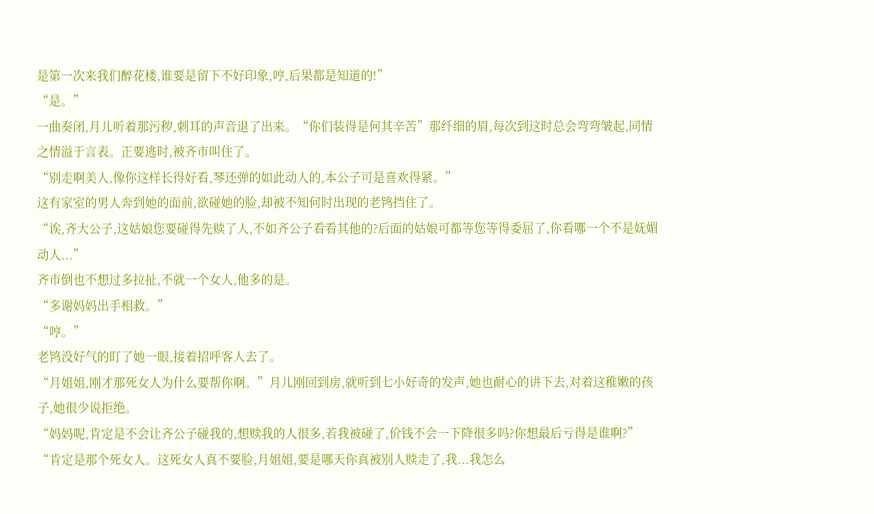是第一次来我们醉花楼,谁要是留下不好印象,哼,后果都是知道的!”
“是。”
一曲奏闭,月儿听着那污秽,刺耳的声音退了出来。“你们装得是何其辛苦”那纤细的眉,每次到这时总会弯弯皱起,同情之情溢于言表。正要逃时,被齐市叫住了。
“别走啊美人,像你这样长得好看,琴还弹的如此动人的,本公子可是喜欢得紧。”
这有家室的男人奔到她的面前,欲碰她的脸,却被不知何时出现的老鸨挡住了。
“诶,齐大公子,这姑娘您要碰得先赎了人,不如齐公子看看其他的?后面的姑娘可都等您等得委屈了,你看哪一个不是妩媚动人...”
齐市倒也不想过多拉扯,不就一个女人,他多的是。
“多谢妈妈出手相救。”
“哼。”
老鸨没好气的盯了她一眼,接着招呼客人去了。
“月姐姐,刚才那死女人为什么要帮你啊。”月儿刚回到房,就听到七小好奇的发声,她也耐心的讲下去,对着这稚嫩的孩子,她很少说拒绝。
“妈妈呢,肯定是不会让齐公子碰我的,想赎我的人很多,若我被碰了,价钱不会一下降很多吗?你想最后亏得是谁啊?”
“肯定是那个死女人。这死女人真不要脸,月姐姐,要是哪天你真被别人赎走了,我...我怎么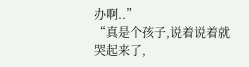办啊..”
“真是个孩子,说着说着就哭起来了,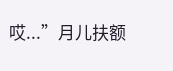哎...”月儿扶额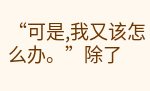“可是,我又该怎么办。”除了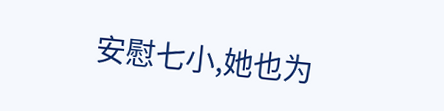安慰七小,她也为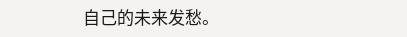自己的未来发愁。